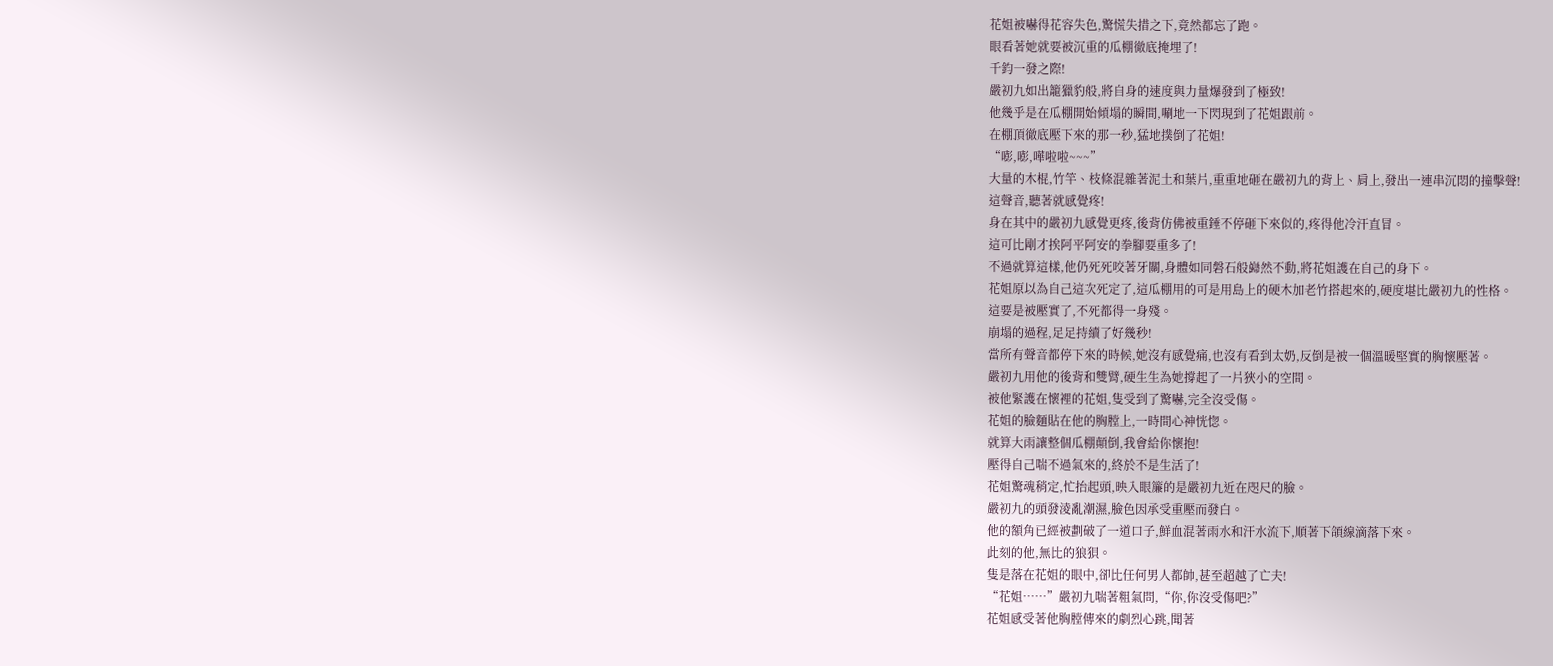花姐被嚇得花容失色,驚慌失措之下,竟然都忘了跑。
眼看著她就要被沉重的瓜棚徹底掩埋了!
千鈞一發之際!
嚴初九如出籠獵豹般,將自身的速度與力量爆發到了極致!
他幾乎是在瓜棚開始傾塌的瞬間,唰地一下閃現到了花姐跟前。
在棚頂徹底壓下來的那一秒,猛地撲倒了花姐!
“嘭,嘭,嘩啦啦~~~”
大量的木棍,竹竿、枝條混雜著泥土和葉片,重重地砸在嚴初九的背上、肩上,發出一連串沉悶的撞擊聲!
這聲音,聽著就感覺疼!
身在其中的嚴初九感覺更疼,後背仿佛被重錘不停砸下來似的,疼得他冷汗直冒。
這可比剛才挨阿平阿安的拳腳要重多了!
不過就算這樣,他仍死死咬著牙關,身體如同磐石般巋然不動,將花姐護在自己的身下。
花姐原以為自己這次死定了,這瓜棚用的可是用島上的硬木加老竹搭起來的,硬度堪比嚴初九的性格。
這要是被壓實了,不死都得一身殘。
崩塌的過程,足足持續了好幾秒!
當所有聲音都停下來的時候,她沒有感覺痛,也沒有看到太奶,反倒是被一個溫暖堅實的胸懷壓著。
嚴初九用他的後背和雙臂,硬生生為她撐起了一片狹小的空間。
被他緊護在懷裡的花姐,隻受到了驚嚇,完全沒受傷。
花姐的臉麵貼在他的胸膛上,一時間心神恍惚。
就算大雨讓整個瓜棚顛倒,我會給你懷抱!
壓得自己喘不過氣來的,終於不是生活了!
花姐驚魂稍定,忙抬起頭,映入眼簾的是嚴初九近在咫尺的臉。
嚴初九的頭發淩亂潮濕,臉色因承受重壓而發白。
他的額角已經被劃破了一道口子,鮮血混著雨水和汗水流下,順著下頜線滴落下來。
此刻的他,無比的狼狽。
隻是落在花姐的眼中,卻比任何男人都帥,甚至超越了亡夫!
“花姐……”嚴初九喘著粗氣問,“你,你沒受傷吧?”
花姐感受著他胸膛傳來的劇烈心跳,聞著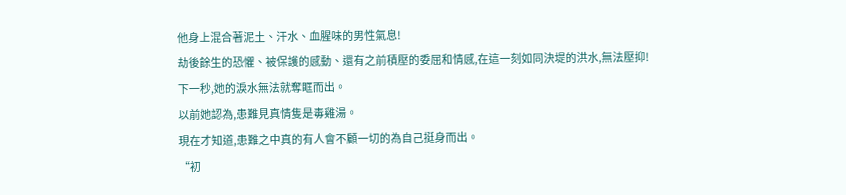他身上混合著泥土、汗水、血腥味的男性氣息!
劫後餘生的恐懼、被保護的感動、還有之前積壓的委屈和情感,在這一刻如同決堤的洪水,無法壓抑!
下一秒,她的淚水無法就奪眶而出。
以前她認為,患難見真情隻是毒雞湯。
現在才知道,患難之中真的有人會不顧一切的為自己挺身而出。
“初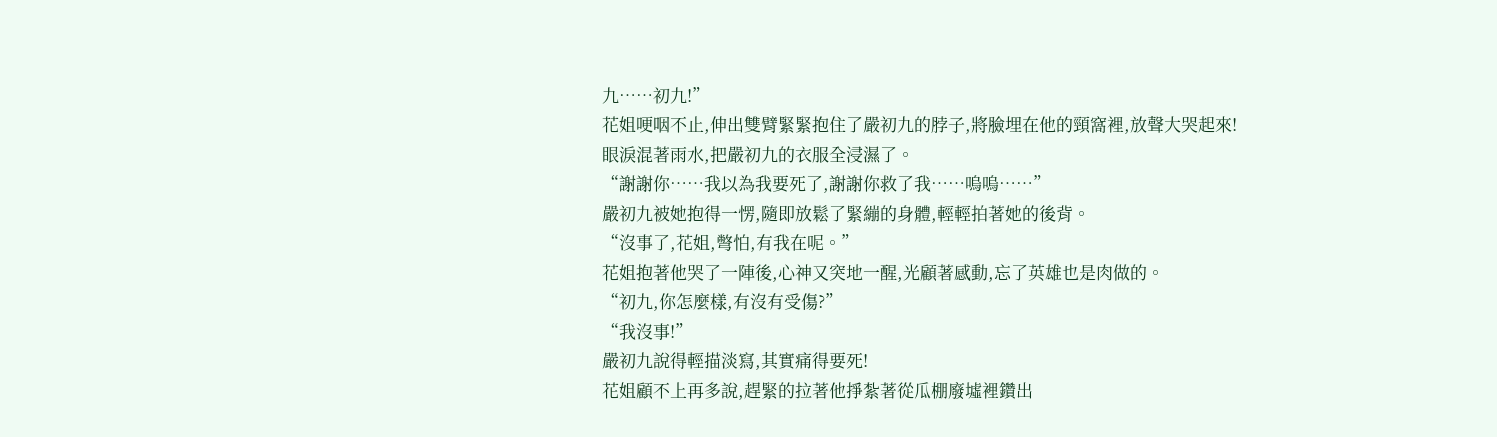九……初九!”
花姐哽咽不止,伸出雙臂緊緊抱住了嚴初九的脖子,將臉埋在他的頸窩裡,放聲大哭起來!
眼淚混著雨水,把嚴初九的衣服全浸濕了。
“謝謝你……我以為我要死了,謝謝你救了我……嗚嗚……”
嚴初九被她抱得一愣,隨即放鬆了緊繃的身體,輕輕拍著她的後背。
“沒事了,花姐,彆怕,有我在呢。”
花姐抱著他哭了一陣後,心神又突地一醒,光顧著感動,忘了英雄也是肉做的。
“初九,你怎麼樣,有沒有受傷?”
“我沒事!”
嚴初九說得輕描淡寫,其實痛得要死!
花姐顧不上再多說,趕緊的拉著他掙紮著從瓜棚廢墟裡鑽出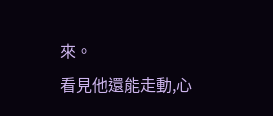來。
看見他還能走動,心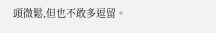頭微鬆,但也不敢多逗留。